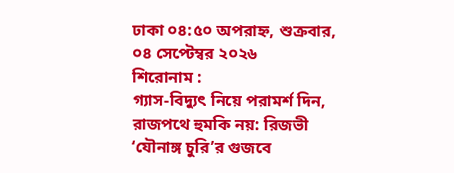ঢাকা ০৪:৫০ অপরাহ্ন, শুক্রবার, ০৪ সেপ্টেম্বর ২০২৬
শিরোনাম :
গ্যাস-বিদ্যুৎ নিয়ে পরামর্শ দিন, রাজপথে হুমকি নয়: রিজভী ‘যৌনাঙ্গ চুরি’র গুজবে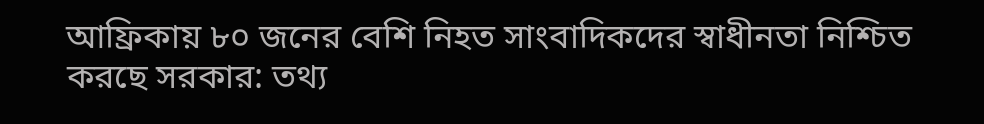আফ্রিকায় ৮০ জনের বেশি নিহত সাংবাদিকদের স্বাধীনতা নিশ্চিত করছে সরকার: তথ্য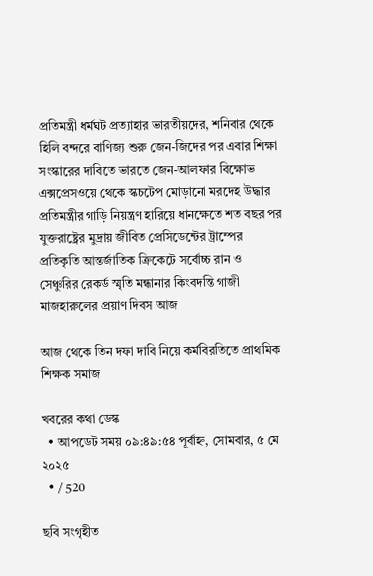প্রতিমন্ত্রী ধর্মঘট প্রত্যাহার ভারতীয়দের, শনিবার থেকে হিলি বন্দরে বাণিজ্য শুরু জেন-জিদের পর এবার শিক্ষা সংস্কারের দাবিতে ভারতে জেন-আলফার বিক্ষোভ এক্সপ্রেসওয়ে থেকে স্কচটেপ মোড়ানো মরদেহ উদ্ধার প্রতিমন্ত্রীর গাড়ি নিয়ন্ত্রণ হারিয়ে ধানক্ষেতে শত বছর পর যুক্তরাষ্ট্রের মুদ্রায় জীবিত প্রেসিডেন্টের ট্রাম্পের প্রতিকৃতি আন্তর্জাতিক ক্রিকেটে সর্বোচ্চ রান ও সেঞ্চুরির রেকর্ড স্মৃতি মন্ধানার কিংবদন্তি গাজী মাজহারুলের প্রয়াণ দিবস আজ

আজ থেকে তিন দফা দাবি নিয়ে কর্মবিরতিতে প্রাথমিক শিক্ষক সমাজ

খবরের কথা ডেস্ক
  • আপডেট সময় ০৯:৪৯:৫৪ পূর্বাহ্ন, সোমবার, ৫ মে ২০২৫
  • / 520

ছবি সংগৃহীত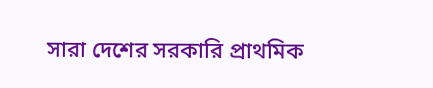সারা দেশের সরকারি প্রাথমিক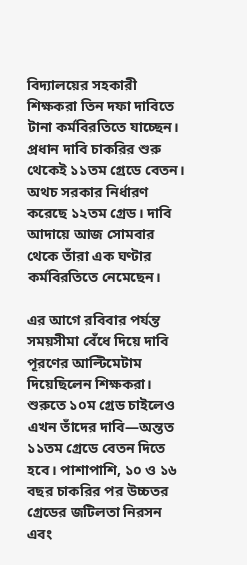বিদ্যালয়ের সহকারী শিক্ষকরা তিন দফা দাবিতে টানা কর্মবিরতিতে যাচ্ছেন। প্রধান দাবি চাকরির শুরু থেকেই ১১তম গ্রেডে বেতন। অথচ সরকার নির্ধারণ করেছে ১২তম গ্রেড। দাবি আদায়ে আজ সোমবার থেকে তাঁরা এক ঘণ্টার কর্মবিরতিতে নেমেছেন।

এর আগে রবিবার পর্যন্ত সময়সীমা বেঁধে দিয়ে দাবি পূরণের আল্টিমেটাম দিয়েছিলেন শিক্ষকরা। শুরুতে ১০ম গ্রেড চাইলেও এখন তাঁদের দাবি—অন্তত ১১তম গ্রেডে বেতন দিতে হবে। পাশাপাশি, ১০ ও ১৬ বছর চাকরির পর উচ্চতর গ্রেডের জটিলতা নিরসন এবং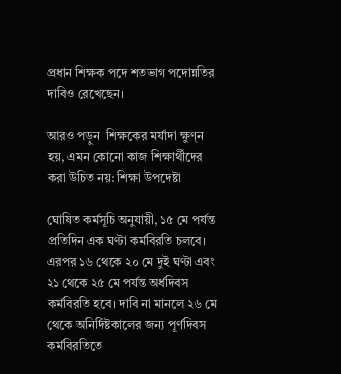প্রধান শিক্ষক পদে শতভাগ পদোন্নতির দাবিও রেখেছেন।

আরও পড়ুন  শিক্ষকের মর্যাদা ক্ষুণ্ন হয়, এমন কোনো কাজ শিক্ষার্থীদের করা উচিত নয়: শিক্ষা উপদেষ্টা

ঘোষিত কর্মসূচি অনুযায়ী, ১৫ মে পর্যন্ত প্রতিদিন এক ঘণ্টা কর্মবিরতি চলবে। এরপর ১৬ থেকে ২০ মে দুই ঘণ্টা এবং ২১ থেকে ২৫ মে পর্যন্ত অর্ধদিবস কর্মবিরতি হবে। দাবি না মানলে ২৬ মে থেকে অনির্দিষ্টকালের জন্য পূর্ণদিবস কর্মবিরতিতে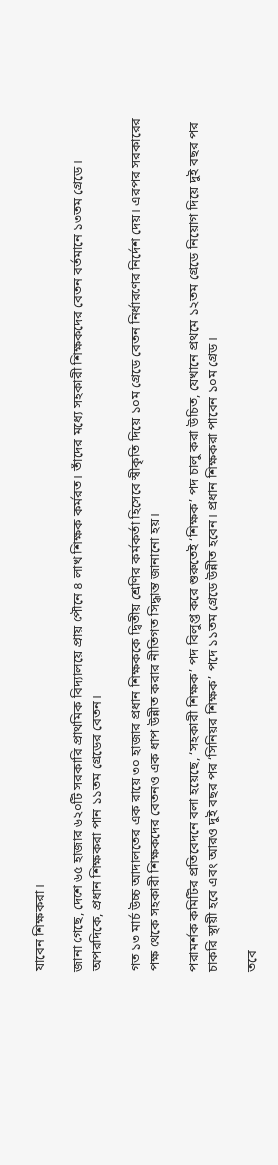যাবেন শিক্ষকরা।

জানা গেছে, দেশে ৬৫ হাজার ৬২০টি সরকারি প্রাথমিক বিদ্যালয়ে প্রায় পৌনে ৪ লাখ শিক্ষক কর্মরত। তাঁদের মধ্যে সহকারী শিক্ষকদের বেতন বর্তমানে ১৩তম গ্রেডে। অপরদিকে, প্রধান শিক্ষকরা পান ১১তম গ্রেডের বেতন।

গত ১৩ মার্চ উচ্চ আদালতের এক রায়ে ৩০ হাজার প্রধান শিক্ষককে দ্বিতীয় শ্রেণির কর্মকর্তা হিসেবে স্বীকৃতি দিয়ে ১০ম গ্রেডে বেতন নির্ধারণের নির্দেশ দেয়। এরপর সরকারের পক্ষ থেকে সহকারী শিক্ষকদের বেতনও এক ধাপ উন্নীত করার নীতিগত সিদ্ধান্ত জানানো হয়।

পরামর্শক কমিটির প্রতিবেদনে বলা হয়েছে, ‘সহকারী শিক্ষক’ পদ বিলুপ্ত করে শুরুতেই ‘শিক্ষক’ পদ চালু করা উচিত, যেখানে প্রথমে ১২তম গ্রেডে নিয়োগ দিয়ে দুই বছর পর চাকরি স্থায়ী হবে এবং আরও দুই বছর পর ‘সিনিয়র শিক্ষক’ পদে ১১তম গ্রেডে উন্নীত হবেন। প্রধান শিক্ষকরা পাবেন ১০ম গ্রেড।

তবে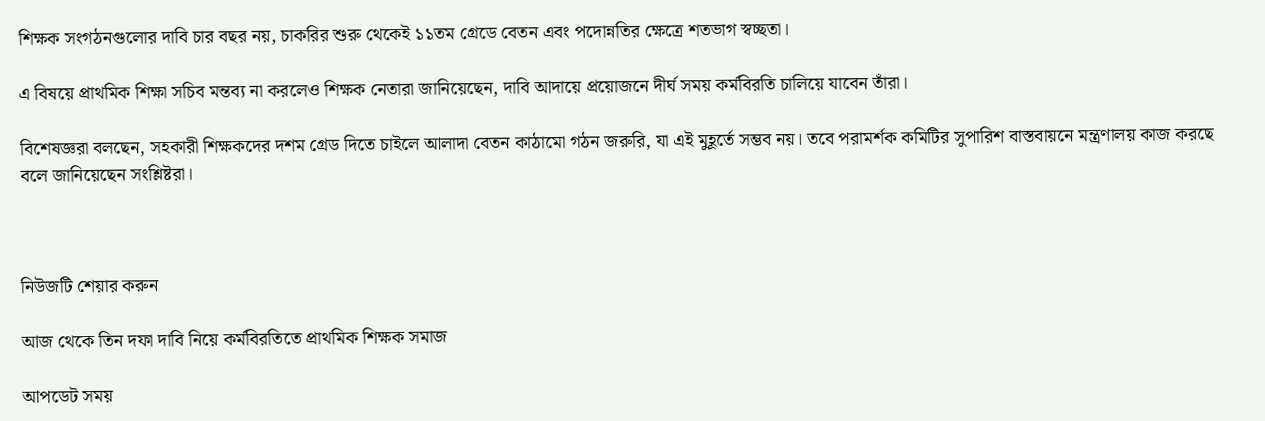শিক্ষক সংগঠনগুলোর দাবি চার বছর নয়, চাকরির শুরু থেকেই ১১তম গ্রেডে বেতন এবং পদোন্নতির ক্ষেত্রে শতভাগ স্বচ্ছতা।

এ বিষয়ে প্রাথমিক শিক্ষা সচিব মন্তব্য না করলেও শিক্ষক নেতারা জানিয়েছেন, দাবি আদায়ে প্রয়োজনে দীর্ঘ সময় কর্মবিরতি চালিয়ে যাবেন তাঁরা।

বিশেষজ্ঞরা বলছেন, সহকারী শিক্ষকদের দশম গ্রেড দিতে চাইলে আলাদা বেতন কাঠামো গঠন জরুরি, যা এই মুহূর্তে সম্ভব নয়। তবে পরামর্শক কমিটির সুপারিশ বাস্তবায়নে মন্ত্রণালয় কাজ করছে বলে জানিয়েছেন সংশ্লিষ্টরা।



নিউজটি শেয়ার করুন

আজ থেকে তিন দফা দাবি নিয়ে কর্মবিরতিতে প্রাথমিক শিক্ষক সমাজ

আপডেট সময়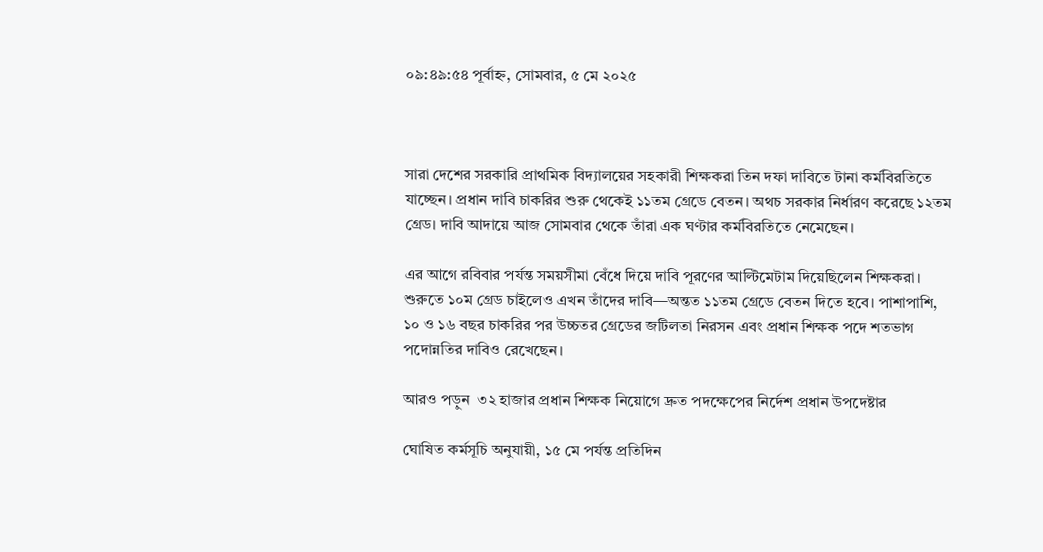০৯:৪৯:৫৪ পূর্বাহ্ন, সোমবার, ৫ মে ২০২৫



সারা দেশের সরকারি প্রাথমিক বিদ্যালয়ের সহকারী শিক্ষকরা তিন দফা দাবিতে টানা কর্মবিরতিতে যাচ্ছেন। প্রধান দাবি চাকরির শুরু থেকেই ১১তম গ্রেডে বেতন। অথচ সরকার নির্ধারণ করেছে ১২তম গ্রেড। দাবি আদায়ে আজ সোমবার থেকে তাঁরা এক ঘণ্টার কর্মবিরতিতে নেমেছেন।

এর আগে রবিবার পর্যন্ত সময়সীমা বেঁধে দিয়ে দাবি পূরণের আল্টিমেটাম দিয়েছিলেন শিক্ষকরা। শুরুতে ১০ম গ্রেড চাইলেও এখন তাঁদের দাবি—অন্তত ১১তম গ্রেডে বেতন দিতে হবে। পাশাপাশি, ১০ ও ১৬ বছর চাকরির পর উচ্চতর গ্রেডের জটিলতা নিরসন এবং প্রধান শিক্ষক পদে শতভাগ পদোন্নতির দাবিও রেখেছেন।

আরও পড়ুন  ৩২ হাজার প্রধান শিক্ষক নিয়োগে দ্রুত পদক্ষেপের নির্দেশ প্রধান উপদেষ্টার

ঘোষিত কর্মসূচি অনুযায়ী, ১৫ মে পর্যন্ত প্রতিদিন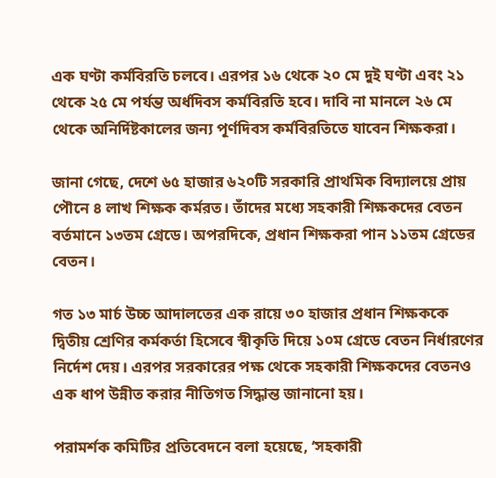এক ঘণ্টা কর্মবিরতি চলবে। এরপর ১৬ থেকে ২০ মে দুই ঘণ্টা এবং ২১ থেকে ২৫ মে পর্যন্ত অর্ধদিবস কর্মবিরতি হবে। দাবি না মানলে ২৬ মে থেকে অনির্দিষ্টকালের জন্য পূর্ণদিবস কর্মবিরতিতে যাবেন শিক্ষকরা।

জানা গেছে, দেশে ৬৫ হাজার ৬২০টি সরকারি প্রাথমিক বিদ্যালয়ে প্রায় পৌনে ৪ লাখ শিক্ষক কর্মরত। তাঁদের মধ্যে সহকারী শিক্ষকদের বেতন বর্তমানে ১৩তম গ্রেডে। অপরদিকে, প্রধান শিক্ষকরা পান ১১তম গ্রেডের বেতন।

গত ১৩ মার্চ উচ্চ আদালতের এক রায়ে ৩০ হাজার প্রধান শিক্ষককে দ্বিতীয় শ্রেণির কর্মকর্তা হিসেবে স্বীকৃতি দিয়ে ১০ম গ্রেডে বেতন নির্ধারণের নির্দেশ দেয়। এরপর সরকারের পক্ষ থেকে সহকারী শিক্ষকদের বেতনও এক ধাপ উন্নীত করার নীতিগত সিদ্ধান্ত জানানো হয়।

পরামর্শক কমিটির প্রতিবেদনে বলা হয়েছে, ‘সহকারী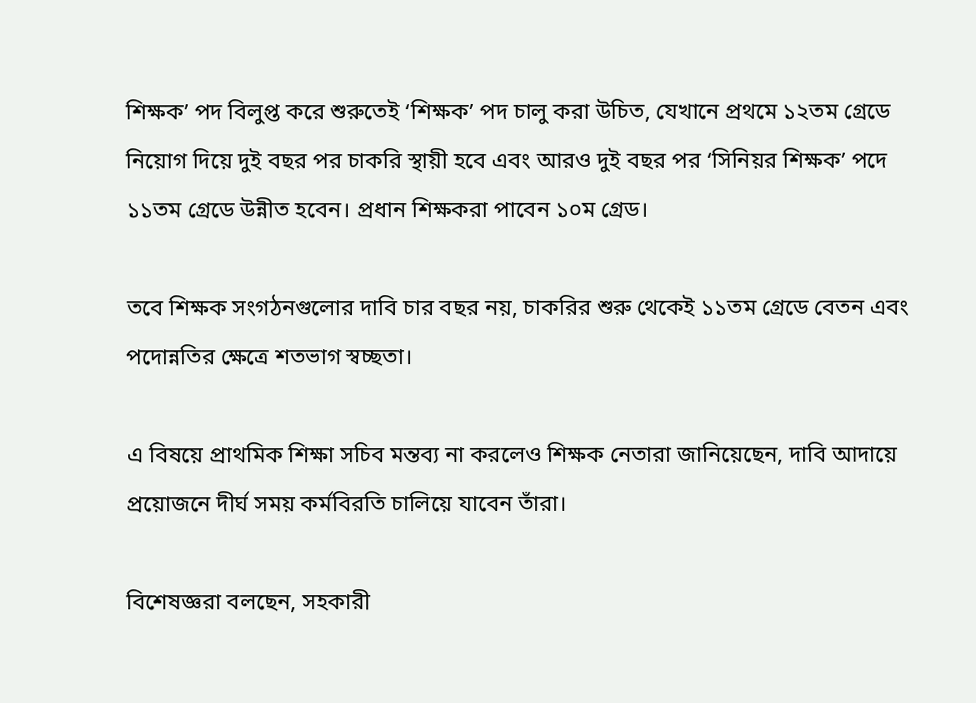শিক্ষক’ পদ বিলুপ্ত করে শুরুতেই ‘শিক্ষক’ পদ চালু করা উচিত, যেখানে প্রথমে ১২তম গ্রেডে নিয়োগ দিয়ে দুই বছর পর চাকরি স্থায়ী হবে এবং আরও দুই বছর পর ‘সিনিয়র শিক্ষক’ পদে ১১তম গ্রেডে উন্নীত হবেন। প্রধান শিক্ষকরা পাবেন ১০ম গ্রেড।

তবে শিক্ষক সংগঠনগুলোর দাবি চার বছর নয়, চাকরির শুরু থেকেই ১১তম গ্রেডে বেতন এবং পদোন্নতির ক্ষেত্রে শতভাগ স্বচ্ছতা।

এ বিষয়ে প্রাথমিক শিক্ষা সচিব মন্তব্য না করলেও শিক্ষক নেতারা জানিয়েছেন, দাবি আদায়ে প্রয়োজনে দীর্ঘ সময় কর্মবিরতি চালিয়ে যাবেন তাঁরা।

বিশেষজ্ঞরা বলছেন, সহকারী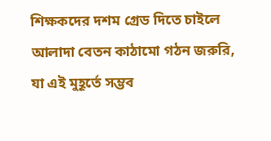শিক্ষকদের দশম গ্রেড দিতে চাইলে আলাদা বেতন কাঠামো গঠন জরুরি, যা এই মুহূর্তে সম্ভব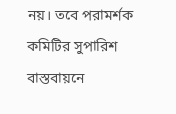নয়। তবে পরামর্শক কমিটির সুপারিশ বাস্তবায়নে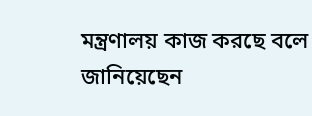মন্ত্রণালয় কাজ করছে বলে জানিয়েছেন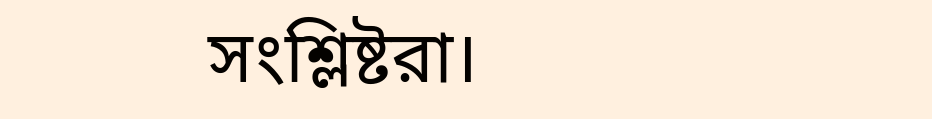সংশ্লিষ্টরা।